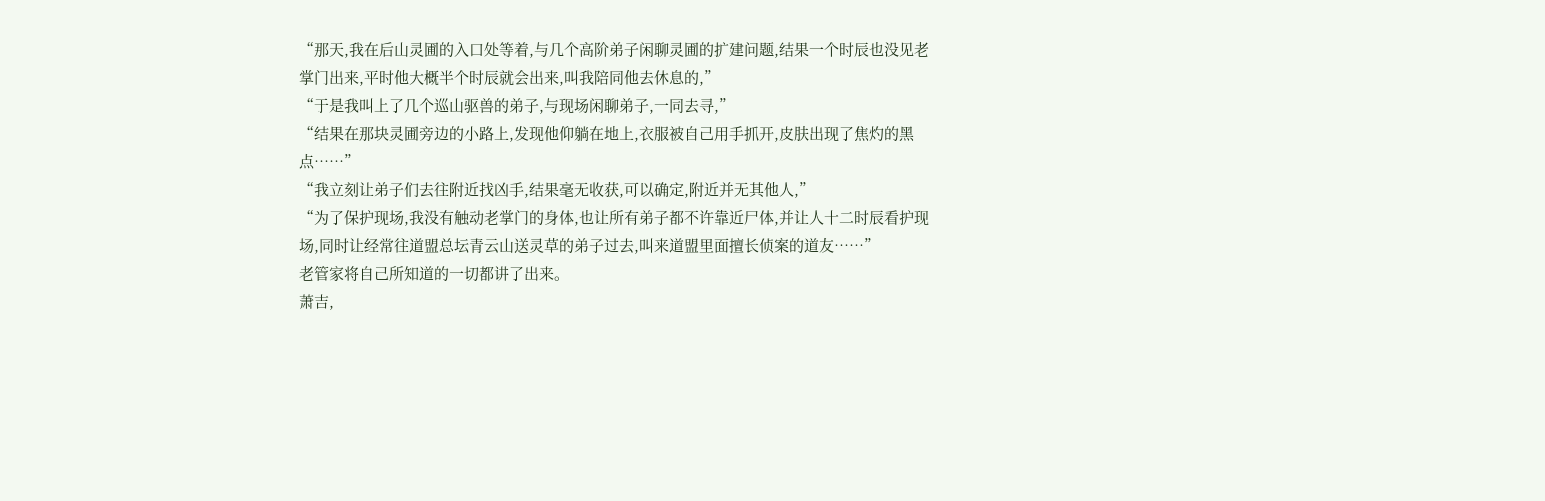“那天,我在后山灵圃的入口处等着,与几个高阶弟子闲聊灵圃的扩建问题,结果一个时辰也没见老掌门出来,平时他大概半个时辰就会出来,叫我陪同他去休息的,”
“于是我叫上了几个巡山驱兽的弟子,与现场闲聊弟子,一同去寻,”
“结果在那块灵圃旁边的小路上,发现他仰躺在地上,衣服被自己用手抓开,皮肤出现了焦灼的黑点……”
“我立刻让弟子们去往附近找凶手,结果毫无收获,可以确定,附近并无其他人,”
“为了保护现场,我没有触动老掌门的身体,也让所有弟子都不许靠近尸体,并让人十二时辰看护现场,同时让经常往道盟总坛青云山送灵草的弟子过去,叫来道盟里面擅长侦案的道友……”
老管家将自己所知道的一切都讲了出来。
萧吉,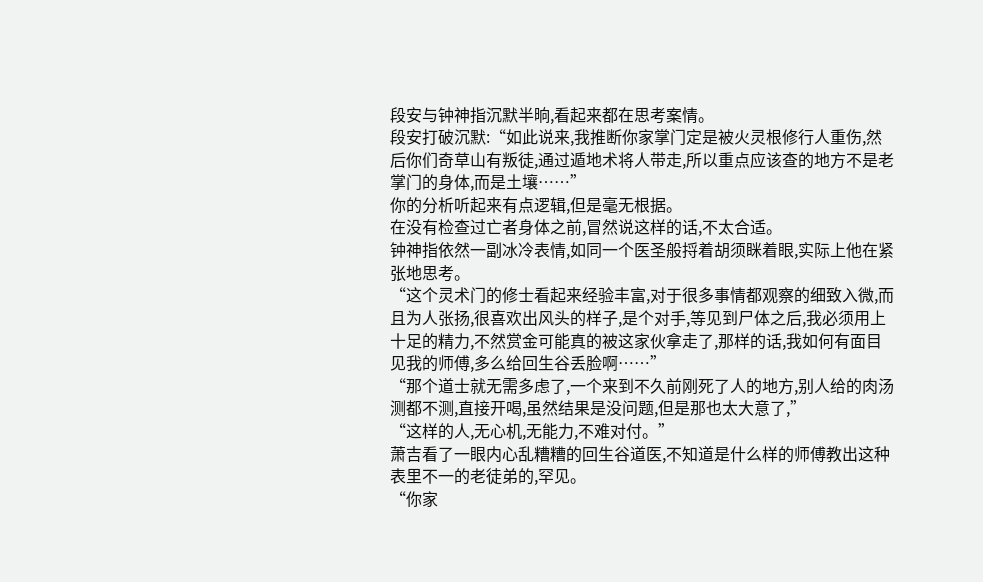段安与钟神指沉默半晌,看起来都在思考案情。
段安打破沉默:“如此说来,我推断你家掌门定是被火灵根修行人重伤,然后你们奇草山有叛徒,通过遁地术将人带走,所以重点应该查的地方不是老掌门的身体,而是土壤……”
你的分析听起来有点逻辑,但是毫无根据。
在没有检查过亡者身体之前,冒然说这样的话,不太合适。
钟神指依然一副冰冷表情,如同一个医圣般捋着胡须眯着眼,实际上他在紧张地思考。
“这个灵术门的修士看起来经验丰富,对于很多事情都观察的细致入微,而且为人张扬,很喜欢出风头的样子,是个对手,等见到尸体之后,我必须用上十足的精力,不然赏金可能真的被这家伙拿走了,那样的话,我如何有面目见我的师傅,多么给回生谷丢脸啊……”
“那个道士就无需多虑了,一个来到不久前刚死了人的地方,别人给的肉汤测都不测,直接开喝,虽然结果是没问题,但是那也太大意了,”
“这样的人,无心机,无能力,不难对付。”
萧吉看了一眼内心乱糟糟的回生谷道医,不知道是什么样的师傅教出这种表里不一的老徒弟的,罕见。
“你家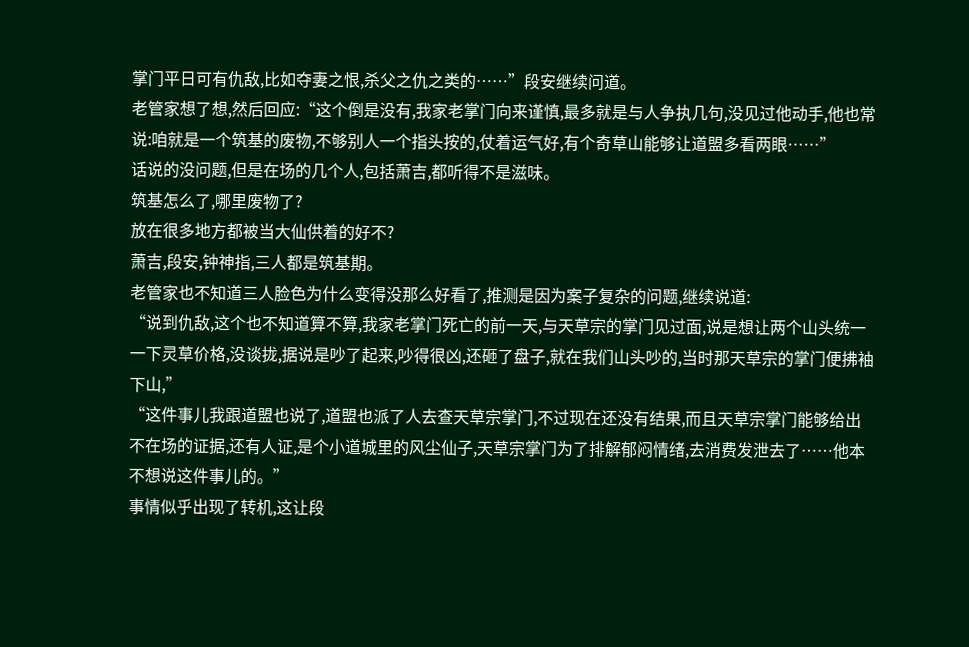掌门平日可有仇敌,比如夺妻之恨,杀父之仇之类的……”段安继续问道。
老管家想了想,然后回应:“这个倒是没有,我家老掌门向来谨慎,最多就是与人争执几句,没见过他动手,他也常说:咱就是一个筑基的废物,不够别人一个指头按的,仗着运气好,有个奇草山能够让道盟多看两眼……”
话说的没问题,但是在场的几个人,包括萧吉,都听得不是滋味。
筑基怎么了,哪里废物了?
放在很多地方都被当大仙供着的好不?
萧吉,段安,钟神指,三人都是筑基期。
老管家也不知道三人脸色为什么变得没那么好看了,推测是因为案子复杂的问题,继续说道:
“说到仇敌,这个也不知道算不算,我家老掌门死亡的前一天,与天草宗的掌门见过面,说是想让两个山头统一一下灵草价格,没谈拢,据说是吵了起来,吵得很凶,还砸了盘子,就在我们山头吵的,当时那天草宗的掌门便拂袖下山,”
“这件事儿我跟道盟也说了,道盟也派了人去查天草宗掌门,不过现在还没有结果,而且天草宗掌门能够给出不在场的证据,还有人证,是个小道城里的风尘仙子,天草宗掌门为了排解郁闷情绪,去消费发泄去了……他本不想说这件事儿的。”
事情似乎出现了转机,这让段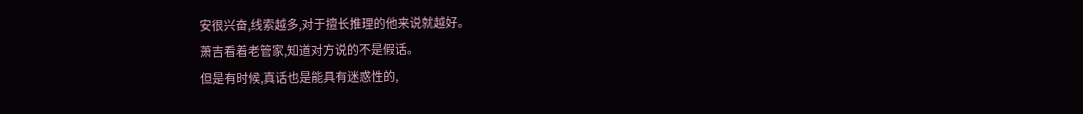安很兴奋,线索越多,对于擅长推理的他来说就越好。
萧吉看着老管家,知道对方说的不是假话。
但是有时候,真话也是能具有迷惑性的,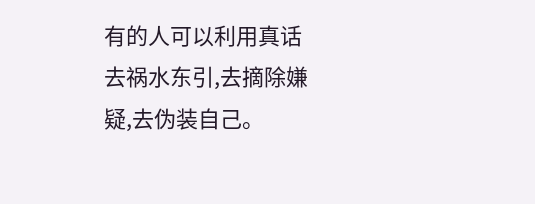有的人可以利用真话去祸水东引,去摘除嫌疑,去伪装自己。